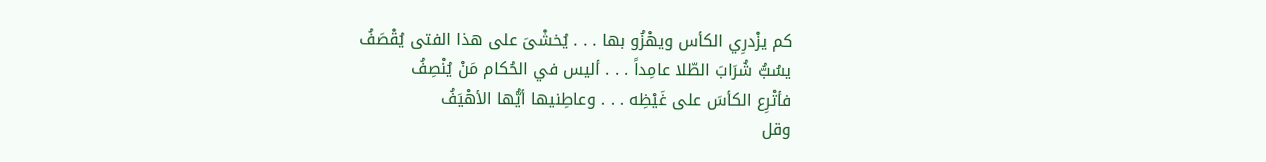كم يزْدرِي الكأس ويهْزُو بها . . . يُخشْىَ على هذا الفتى يُقْصَفُ
يسُبُّ شُرَابَ الطّلا عامِداً . . . أليس في الحُكام مَنْ يُنْصِفُ
فأتْرِع الكأسَ على غَيْظِه . . . وعاطِنيها أيُّها الأهْيَفُ
وقل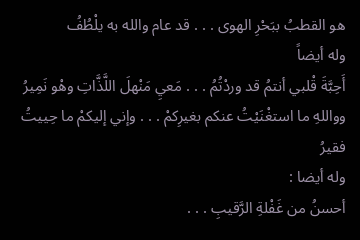هو القطبُ ببَحْرِ الهوى . . . قد عام والله به يلْطُفُ
وله أيضاً
أَحِبَّةَ قْلبي أنتمُ قد وردْتُمُ . . . مَعيِ مَنْهلَ اللَّذَّاتِ وهْو نَمِيرُ
وواللهِ ما استغْنَيْتُ عنكم بغيرِكمْ . . . وإني إليكمْ ما حِييتُ فقيرُ
وله أيضا :
أحسنُ من غَفْلةِ الرَّقيبِ . . .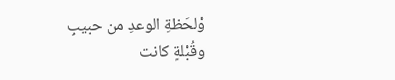وْلحَظةِ الوعدِ من حبيبِ
وقُبْلةٍ كانت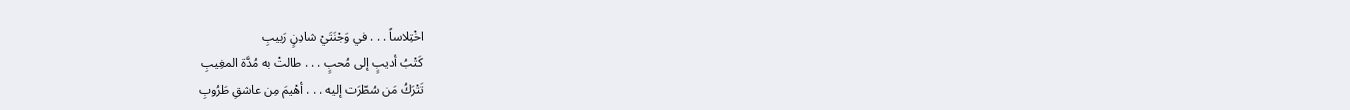اخْتِلاساً . . . في وَجْنَتَيْ شادِنٍ رَبيبِ
كَتْبُ أديبٍ إلى مُحبٍ . . . طالتْ به مُدَّة المغِيبِ
تَتْرَكُ مَن سُطّرَت إليه . . . أهْيمَ مِن عاشقِ طَرُوبِ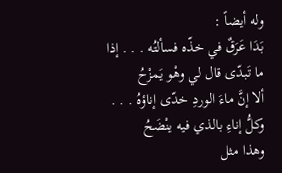وله أيضاً :
بَدَا عَرَقٌ في خذّه فسألتُه . . . إذا ما تَبدّى قال لي وهْو يَمزْحُ
ألا إنَّ ماءَ الوردِ خدّى إناؤهُ . . . وكلُّ إناءِ بالذي فيه ينْضَحُ
وهذا مثل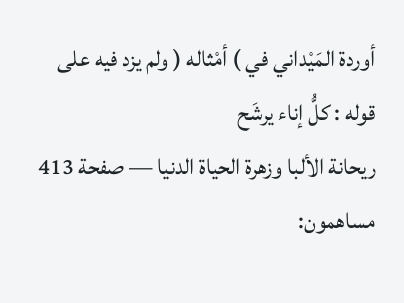أوردة المَيْداني في ) أمْثاله ( ولم يزد فيه على قوله : كلُّ إناء يرشَح
ريحانة الألبا وزهرة الحياة الدنيا — صفحة 413
مساهمون: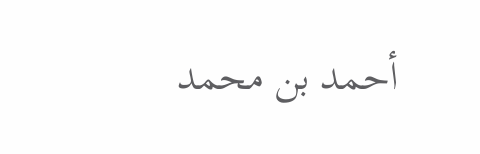أحمد بن محمد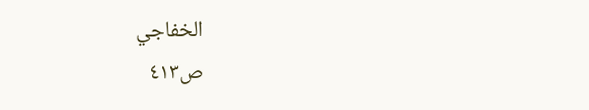الخفاجي
ص٤١٣